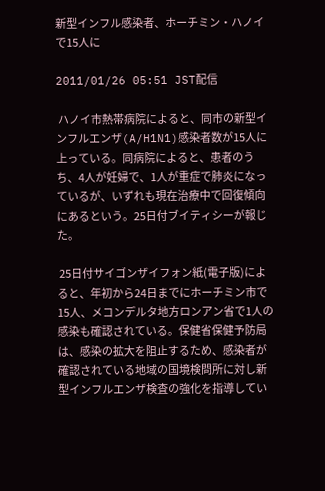新型インフル感染者、ホーチミン・ハノイで15人に

2011/01/26 05:51 JST配信

 ハノイ市熱帯病院によると、同市の新型インフルエンザ(A/H1N1)感染者数が15人に上っている。同病院によると、患者のうち、4人が妊婦で、1人が重症で肺炎になっているが、いずれも現在治療中で回復傾向にあるという。25日付ブイティシーが報じた。

 25日付サイゴンザイフォン紙(電子版)によると、年初から24日までにホーチミン市で15人、メコンデルタ地方ロンアン省で1人の感染も確認されている。保健省保健予防局は、感染の拡大を阻止するため、感染者が確認されている地域の国境検問所に対し新型インフルエンザ検査の強化を指導してい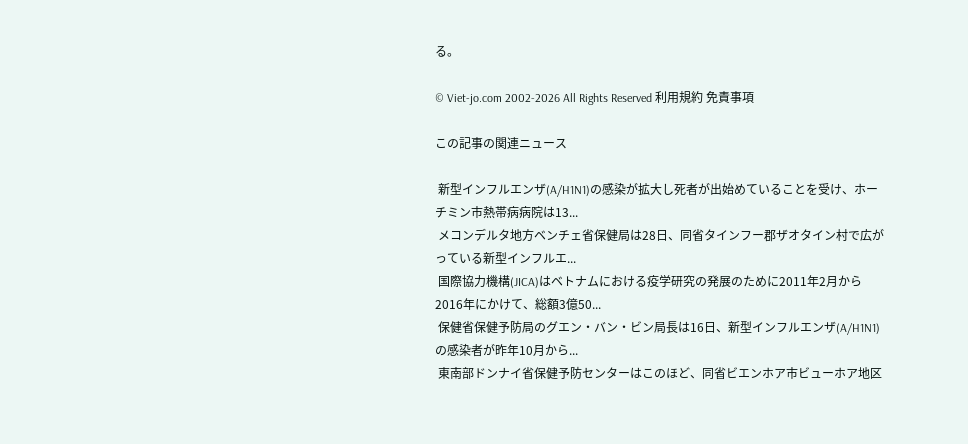る。

© Viet-jo.com 2002-2026 All Rights Reserved 利用規約 免責事項

この記事の関連ニュース

 新型インフルエンザ(A/H1N1)の感染が拡大し死者が出始めていることを受け、ホーチミン市熱帯病病院は13...
 メコンデルタ地方ベンチェ省保健局は28日、同省タインフー郡ザオタイン村で広がっている新型インフルエ...
 国際協力機構(JICA)はベトナムにおける疫学研究の発展のために2011年2月から2016年にかけて、総額3億50...
 保健省保健予防局のグエン・バン・ビン局長は16日、新型インフルエンザ(A/H1N1)の感染者が昨年10月から...
 東南部ドンナイ省保健予防センターはこのほど、同省ビエンホア市ビューホア地区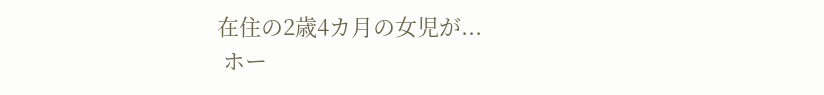在住の2歳4カ月の女児が...
 ホー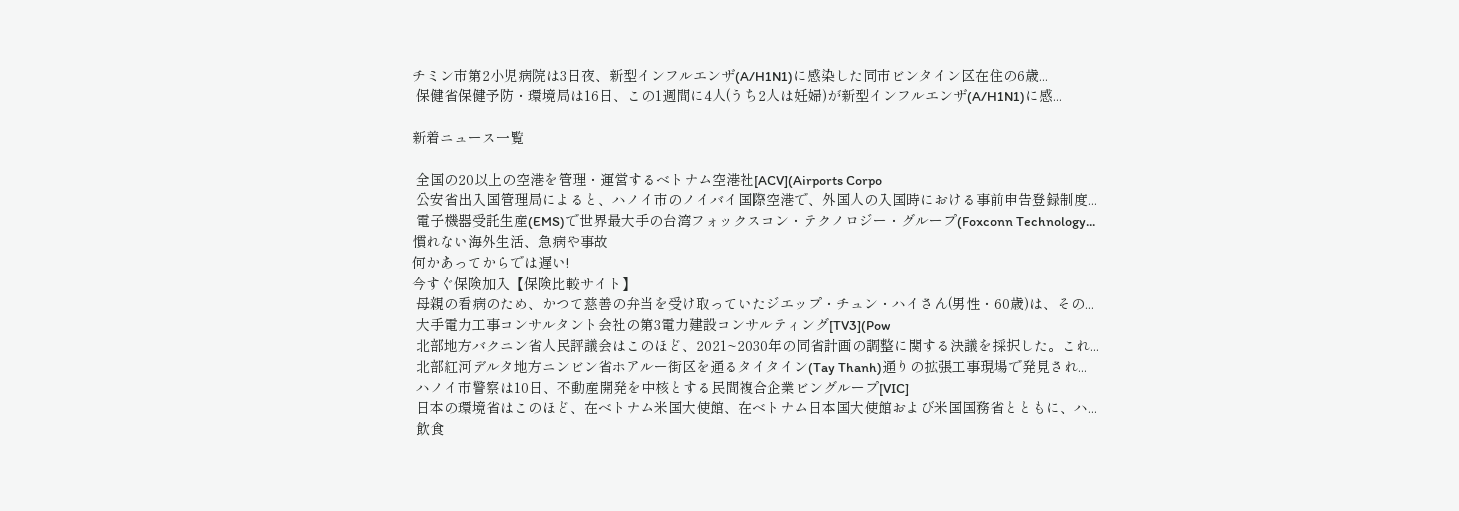チミン市第2小児病院は3日夜、新型インフルエンザ(A/H1N1)に感染した同市ビンタイン区在住の6歳...
 保健省保健予防・環境局は16日、この1週間に4人(うち2人は妊婦)が新型インフルエンザ(A/H1N1)に感...

新着ニュース一覧

 全国の20以上の空港を管理・運営するベトナム空港社[ACV](Airports Corpo
 公安省出入国管理局によると、ハノイ市のノイバイ国際空港で、外国人の入国時における事前申告登録制度...
 電子機器受託生産(EMS)で世界最大手の台湾フォックスコン・テクノロジー・グループ(Foxconn Technology...
慣れない海外生活、急病や事故
何かあってからでは遅い!
今すぐ保険加入【保険比較サイト】
 母親の看病のため、かつて慈善の弁当を受け取っていたジエップ・チュン・ハイさん(男性・60歳)は、その...
 大手電力工事コンサルタント会社の第3電力建設コンサルティング[TV3](Pow
 北部地方バクニン省人民評議会はこのほど、2021~2030年の同省計画の調整に関する決議を採択した。これ...
 北部紅河デルタ地方ニンビン省ホアルー街区を通るタイタイン(Tay Thanh)通りの拡張工事現場で発見され...
 ハノイ市警察は10日、不動産開発を中核とする民間複合企業ビングループ[VIC]
 日本の環境省はこのほど、在ベトナム米国大使館、在ベトナム日本国大使館および米国国務省とともに、ハ...
 飲食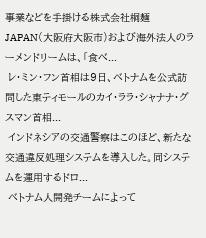事業などを手掛ける株式会社桐麺JAPAN(大阪府大阪市)および海外法人のラーメンドリームは、「食べ...
 レ・ミン・フン首相は9日、ベトナムを公式訪問した東ティモールのカイ・ララ・シャナナ・グスマン首相...
 インドネシアの交通警察はこのほど、新たな交通違反処理システムを導入した。同システムを運用するドロ...
 ベトナム人開発チームによって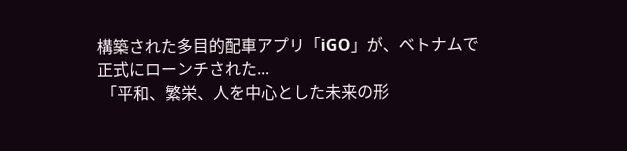構築された多目的配車アプリ「iGO」が、ベトナムで正式にローンチされた...
 「平和、繁栄、人を中心とした未来の形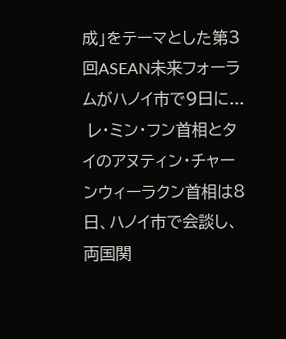成」をテーマとした第3回ASEAN未来フォーラムがハノイ市で9日に...
 レ・ミン・フン首相とタイのアヌティン・チャーンウィーラクン首相は8日、ハノイ市で会談し、両国関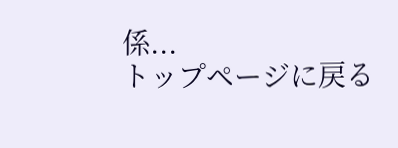係...
トップページに戻る